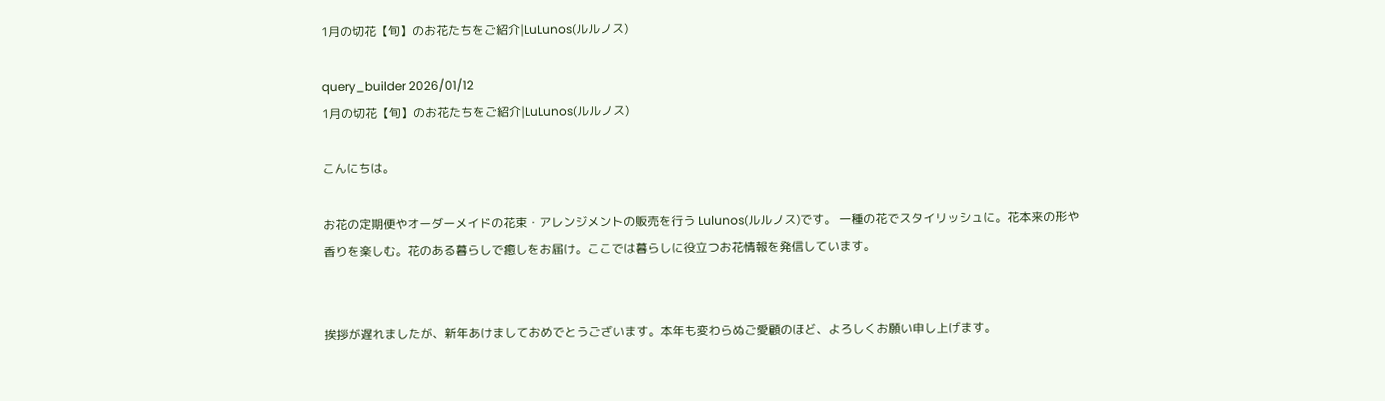1月の切花【旬】のお花たちをご紹介|LuLunos(ルルノス)

query_builder 2026/01/12
1月の切花【旬】のお花たちをご紹介|LuLunos(ルルノス)

こんにちは。

お花の定期便やオーダーメイドの花束・アレンジメントの販売を行う Lulunos(ルルノス)です。 一種の花でスタイリッシュに。花本来の形や香りを楽しむ。花のある暮らしで癒しをお届け。ここでは暮らしに役立つお花情報を発信しています。


挨拶が遅れましたが、新年あけましておめでとうございます。本年も変わらぬご愛顧のほど、よろしくお願い申し上げます。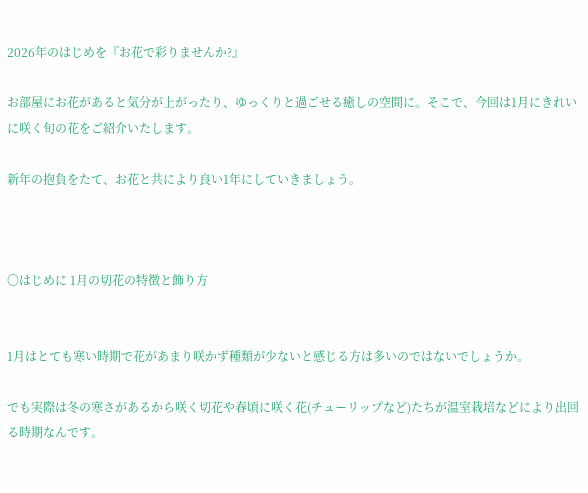2026年のはじめを『お花で彩りませんか?』

お部屋にお花があると気分が上がったり、ゆっくりと過ごせる癒しの空間に。そこで、今回は1月にきれいに咲く旬の花をご紹介いたします。

新年の抱負をたて、お花と共により良い1年にしていきましょう。



〇はじめに 1月の切花の特徴と飾り方


1月はとても寒い時期で花があまり咲かず種類が少ないと感じる方は多いのではないでしょうか。

でも実際は冬の寒さがあるから咲く切花や春頃に咲く花(チューリップなど)たちが温室栽培などにより出回る時期なんです。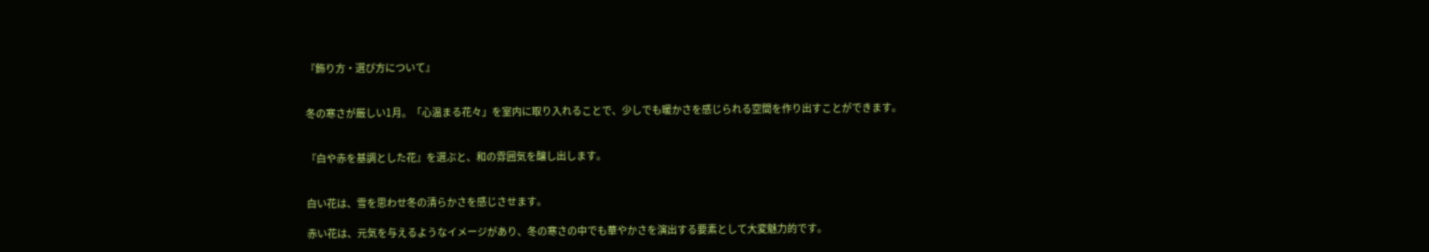『飾り方・選び方について』


冬の寒さが厳しい1月。「心温まる花々」を室内に取り入れることで、少しでも暖かさを感じられる空間を作り出すことができます。


『白や赤を基調とした花』を選ぶと、和の雰囲気を醸し出します。


白い花は、雪を思わせ冬の清らかさを感じさせます。

赤い花は、元気を与えるようなイメージがあり、冬の寒さの中でも華やかさを演出する要素として大変魅力的です。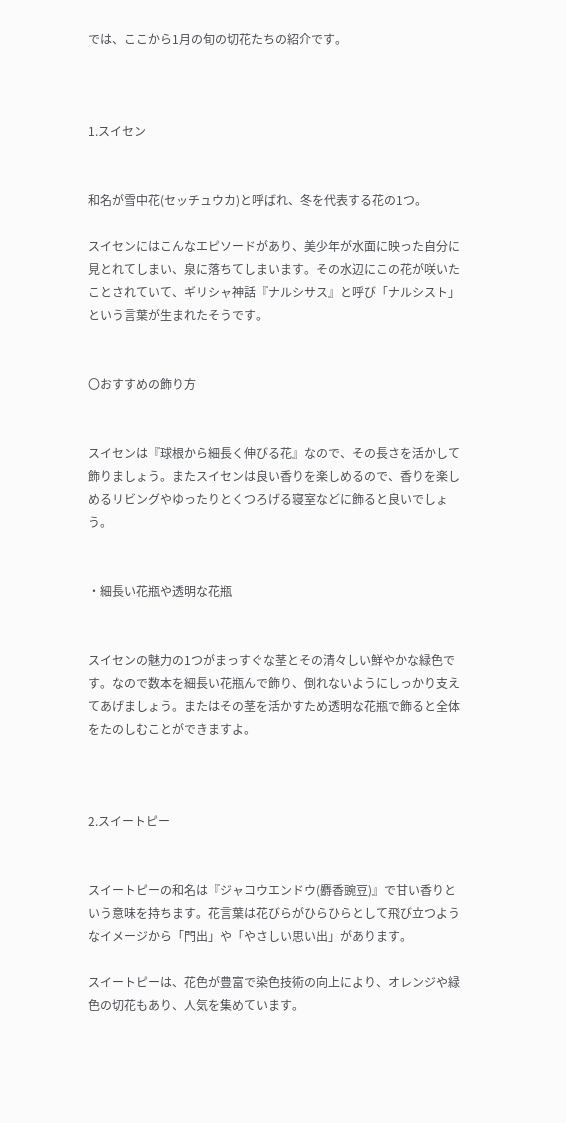では、ここから1月の旬の切花たちの紹介です。



1.スイセン


和名が雪中花(セッチュウカ)と呼ばれ、冬を代表する花の1つ。

スイセンにはこんなエピソードがあり、美少年が水面に映った自分に見とれてしまい、泉に落ちてしまいます。その水辺にこの花が咲いたことされていて、ギリシャ神話『ナルシサス』と呼び「ナルシスト」という言葉が生まれたそうです。


〇おすすめの飾り方


スイセンは『球根から細長く伸びる花』なので、その長さを活かして飾りましょう。またスイセンは良い香りを楽しめるので、香りを楽しめるリビングやゆったりとくつろげる寝室などに飾ると良いでしょう。


・細長い花瓶や透明な花瓶


スイセンの魅力の1つがまっすぐな茎とその清々しい鮮やかな緑色です。なので数本を細長い花瓶んで飾り、倒れないようにしっかり支えてあげましょう。またはその茎を活かすため透明な花瓶で飾ると全体をたのしむことができますよ。



2.スイートピー


スイートピーの和名は『ジャコウエンドウ(麝香豌豆)』で甘い香りという意味を持ちます。花言葉は花びらがひらひらとして飛び立つようなイメージから「門出」や「やさしい思い出」があります。

スイートピーは、花色が豊富で染色技術の向上により、オレンジや緑色の切花もあり、人気を集めています。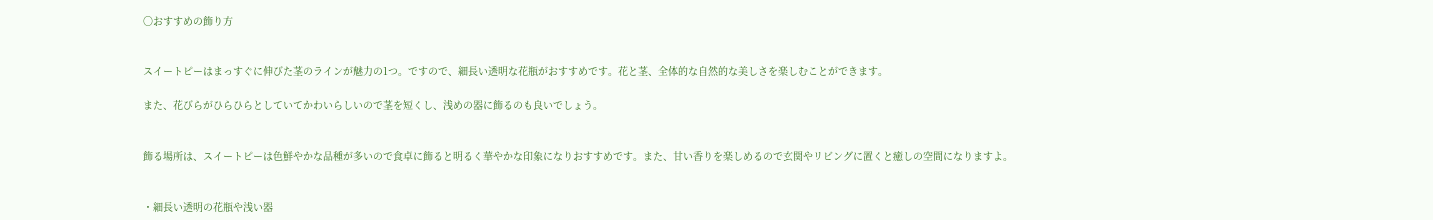〇おすすめの飾り方


スイートピーはまっすぐに伸びた茎のラインが魅力の1つ。ですので、細長い透明な花瓶がおすすめです。花と茎、全体的な自然的な美しさを楽しむことができます。

また、花びらがひらひらとしていてかわいらしいので茎を短くし、浅めの器に飾るのも良いでしょう。


飾る場所は、スイートピーは色鮮やかな品種が多いので食卓に飾ると明るく華やかな印象になりおすすめです。また、甘い香りを楽しめるので玄関やリビングに置くと癒しの空間になりますよ。


・細長い透明の花瓶や浅い器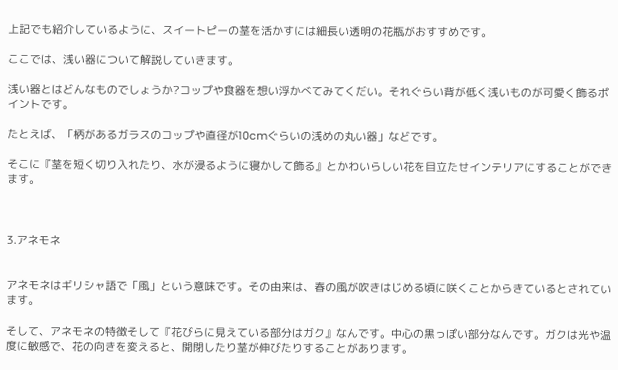上記でも紹介しているように、スイートピーの茎を活かすには細長い透明の花瓶がおすすめです。

ここでは、浅い器について解説していきます。

浅い器とはどんなものでしょうか?コップや食器を想い浮かべてみてくだい。それぐらい背が低く浅いものが可愛く飾るポイントです。

たとえば、「柄があるガラスのコップや直径が10cmぐらいの浅めの丸い器」などです。

そこに『茎を短く切り入れたり、水が浸るように寝かして飾る』とかわいらしい花を目立たせインテリアにすることができます。



3.アネモネ


アネモネはギリシャ語で「風」という意味です。その由来は、春の風が吹きはじめる頃に咲くことからきているとされています。

そして、アネモネの特徴そして『花びらに見えている部分はガク』なんです。中心の黒っぽい部分なんです。ガクは光や温度に敏感で、花の向きを変えると、開閉したり茎が伸びたりすることがあります。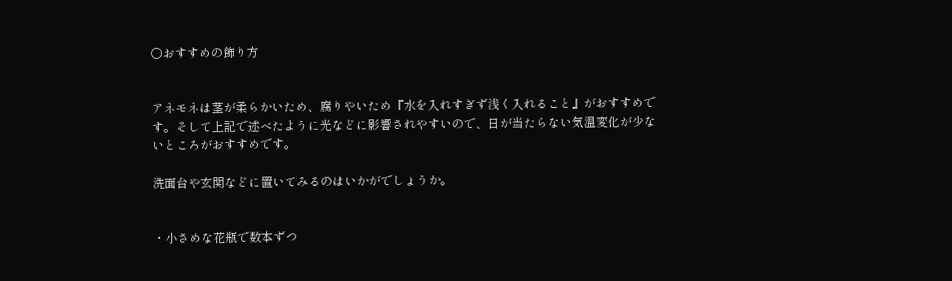〇おすすめの飾り方


アネモネは茎が柔らかいため、腐りやいため『水を入れすぎず浅く入れること』がおすすめです。そして上記で述べたように光などに影響されやすいので、日が当たらない気温変化が少ないところがおすすめです。

洗面台や玄関などに置いてみるのはいかがでしょうか。


・小さめな花瓶で数本ずつ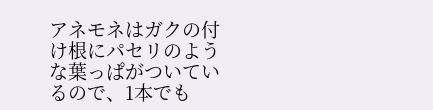アネモネはガクの付け根にパセリのような葉っぱがついているので、1本でも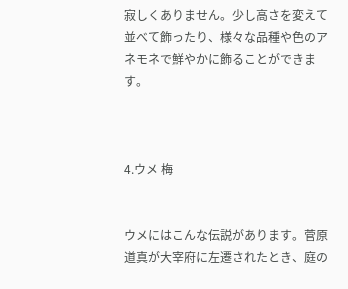寂しくありません。少し高さを変えて並べて飾ったり、様々な品種や色のアネモネで鮮やかに飾ることができます。



4.ウメ 梅


ウメにはこんな伝説があります。菅原道真が大宰府に左遷されたとき、庭の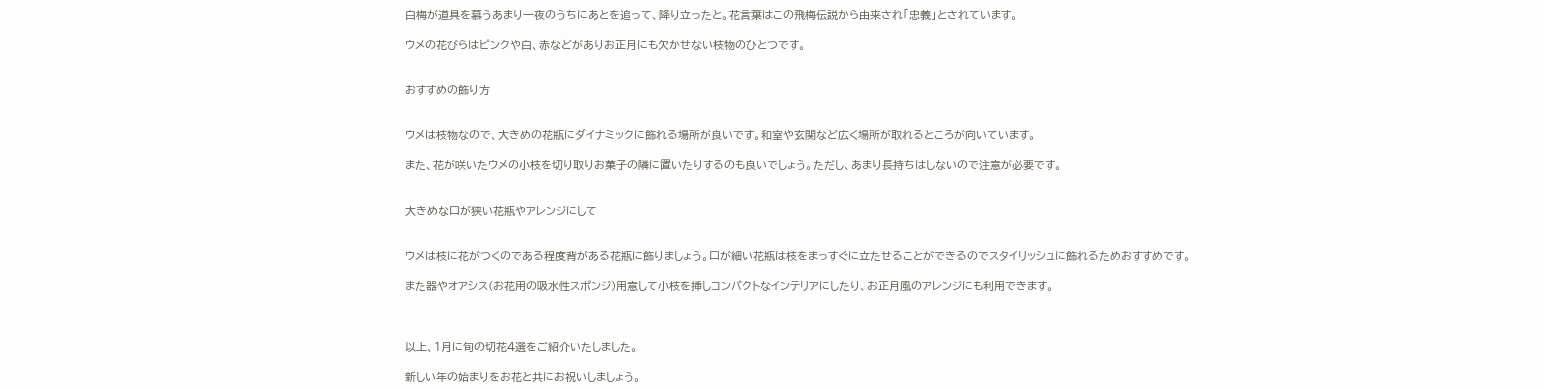白梅が道具を慕うあまり一夜のうちにあとを追って、降り立ったと。花言葉はこの飛梅伝説から由来され「忠義」とされています。

ウメの花びらはピンクや白、赤などがありお正月にも欠かせない枝物のひとつです。


おすすめの飾り方


ウメは枝物なので、大きめの花瓶にダイナミックに飾れる場所が良いです。和室や玄関など広く場所が取れるところが向いています。

また、花が咲いたウメの小枝を切り取りお菓子の隣に置いたりするのも良いでしょう。ただし、あまり長持ちはしないので注意が必要です。


大きめな口が狭い花瓶やアレンジにして


ウメは枝に花がつくのである程度背がある花瓶に飾りましょう。口が細い花瓶は枝をまっすぐに立たせることができるのでスタイリッシュに飾れるためおすすめです。

また器やオアシス(お花用の吸水性スポンジ)用意して小枝を挿しコンパクトなインテリアにしたり、お正月風のアレンジにも利用できます。



以上、1月に旬の切花4選をご紹介いたしました。

新しい年の始まりをお花と共にお祝いしましょう。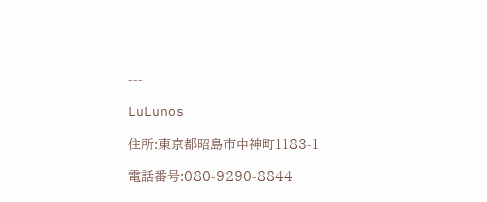---

LuLunos

住所:東京都昭島市中神町1183-1

電話番号:080-9290-8844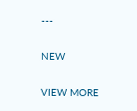---

NEW

VIEW MORE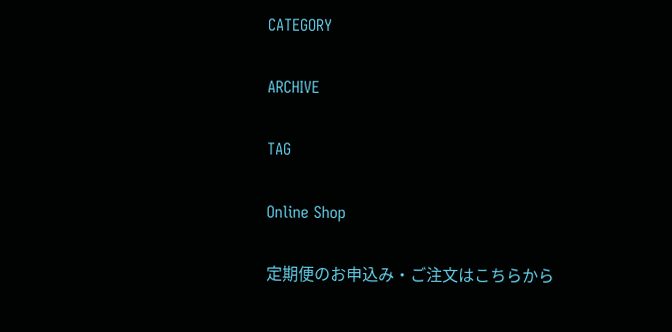CATEGORY

ARCHIVE

TAG

Online Shop

定期便のお申込み・ご注文はこちらから